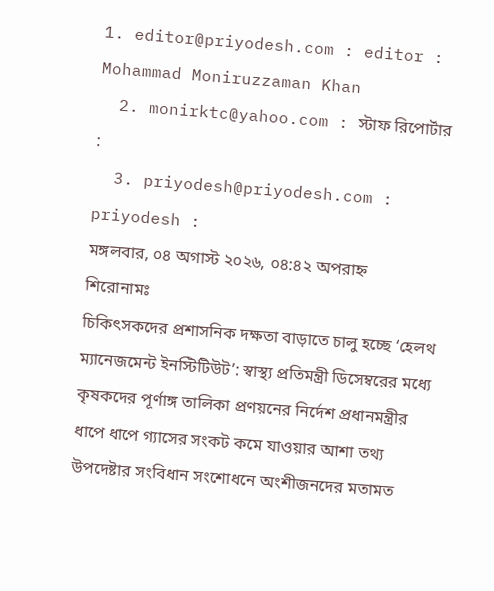1. editor@priyodesh.com : editor : Mohammad Moniruzzaman Khan
  2. monirktc@yahoo.com : স্টাফ রিপোর্টার :
  3. priyodesh@priyodesh.com : priyodesh :
মঙ্গলবার, ০৪ অগাস্ট ২০২৬, ০৪:৪২ অপরাহ্ন
শিরোনামঃ
চিকিৎসকদের প্রশাসনিক দক্ষতা বাড়াতে চালু হচ্ছে ‘হেলথ ম্যানেজমেন্ট ইনস্টিটিউট’: স্বাস্থ্য প্রতিমন্ত্রী ডিসেম্বরের মধ্যে কৃষকদের পূর্ণাঙ্গ তালিকা প্রণয়নের নির্দেশ প্রধানমন্ত্রীর ধাপে ধাপে গ্যাসের সংকট কমে যাওয়ার আশা তথ্য উপদেষ্টার সংবিধান সংশোধনে অংশীজনদের মতামত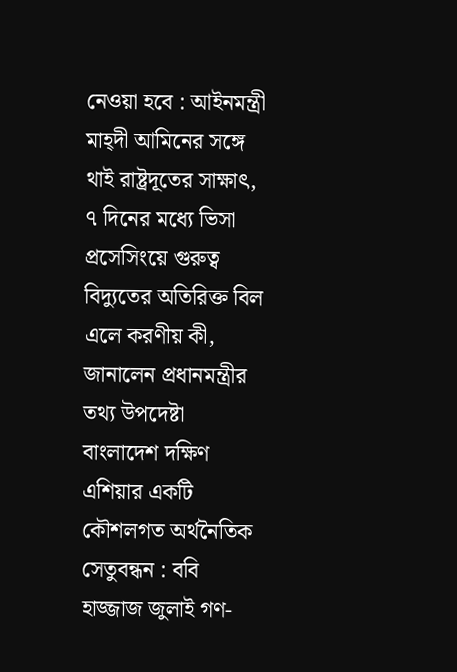নেওয়া হবে : আইনমন্ত্রী মাহ্দী আমিনের সঙ্গে থাই রাষ্ট্রদূতের সাক্ষাৎ, ৭ দিনের মধ্যে ভিসা প্রসেসিংয়ে গুরুত্ব বিদ্যুতের অতিরিক্ত বিল এলে করণীয় কী, জানালেন প্রধানমন্ত্রীর তথ্য উপদেষ্টা বাংলাদেশ দক্ষিণ এশিয়ার একটি কৌশলগত অর্থনৈতিক সেতুবন্ধন : ববি হাজ্জাজ জুলাই গণ-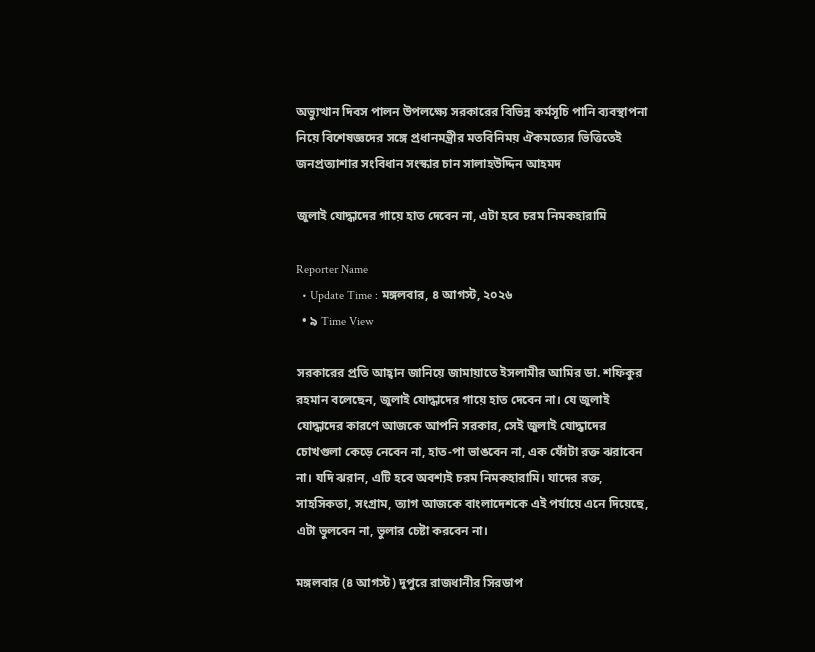অভ্যুত্থান দিবস পালন উপলক্ষ্যে সরকারের বিভিন্ন কর্মসূচি পানি ব্যবস্থাপনা নিয়ে বিশেষজ্ঞদের সঙ্গে প্রধানমন্ত্রীর মতবিনিময় ঐকমত্যের ভিত্তিতেই জনপ্রত্যাশার সংবিধান সংস্কার চান সালাহউদ্দিন আহমদ

জুলাই যোদ্ধাদের গায়ে হাত দেবেন না, এটা হবে চরম নিমকহারামি

Reporter Name
  • Update Time : মঙ্গলবার, ৪ আগস্ট, ২০২৬
  • ৯ Time View

সরকারের প্রতি আহ্বান জানিয়ে জামায়াতে ইসলামীর আমির ডা. শফিকুর রহমান বলেছেন, জুলাই যোদ্ধাদের গায়ে হাত দেবেন না। যে জুলাই যোদ্ধাদের কারণে আজকে আপনি সরকার, সেই জুলাই যোদ্ধাদের চোখগুলা কেড়ে নেবেন না, হাত-পা ভাঙবেন না, এক ফোঁটা রক্ত ঝরাবেন না। যদি ঝরান, এটি হবে অবশ্যই চরম নিমকহারামি। যাদের রক্ত, সাহসিকতা, সংগ্রাম, ত্যাগ আজকে বাংলাদেশকে এই পর্যায়ে এনে দিয়েছে, এটা ভুলবেন না, ভুলার চেষ্টা করবেন না।

মঙ্গলবার (৪ আগস্ট) দুপুরে রাজধানীর সিরডাপ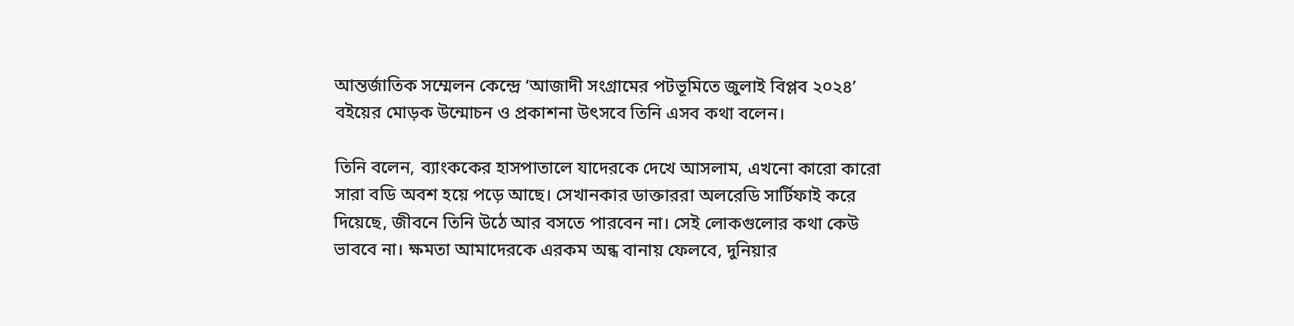আন্তর্জাতিক সম্মেলন কেন্দ্রে ‘আজাদী সংগ্রামের পটভূমিতে জুলাই বিপ্লব ২০২৪’ বইয়ের মোড়ক উন্মোচন ও প্রকাশনা উৎসবে তিনি এসব কথা বলেন।

তিনি বলেন, ব্যাংককের হাসপাতালে যাদেরকে দেখে আসলাম, এখনো কারো কারো সারা বডি অবশ হয়ে পড়ে আছে। সেখানকার ডাক্তাররা অলরেডি সার্টিফাই করে দিয়েছে, জীবনে তিনি উঠে আর বসতে পারবেন না। সেই লোকগুলোর কথা কেউ ভাববে না। ক্ষমতা আমাদেরকে এরকম অন্ধ বানায় ফেলবে, দুনিয়ার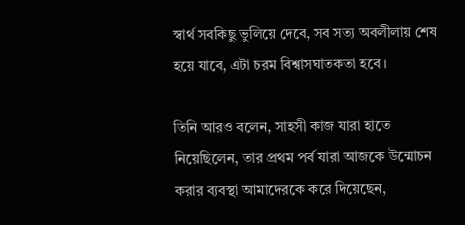স্বার্থ সবকিছু ভুলিয়ে দেবে, সব সত্য অবলীলায় শেষ হয়ে যাবে, এটা চরম বিশ্বাসঘাতকতা হবে।

তিনি আরও বলেন, সাহসী কাজ যারা হাতে নিয়েছিলেন, তার প্রথম পর্ব যারা আজকে উন্মোচন করার ব্যবস্থা আমাদেরকে করে দিয়েছেন,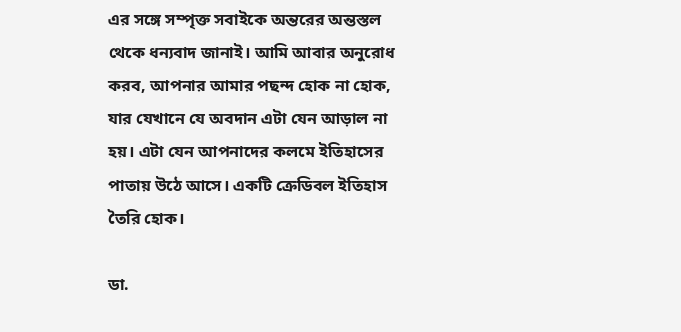এর সঙ্গে সম্পৃক্ত সবাইকে অন্তরের অন্তস্তল থেকে ধন্যবাদ জানাই। আমি আবার অনুরোধ করব, আপনার আমার পছন্দ হোক না হোক, যার যেখানে যে অবদান এটা যেন আড়াল না হয়। এটা যেন আপনাদের কলমে ইতিহাসের পাতায় উঠে আসে। একটি ক্রেডিবল ইতিহাস তৈরি হোক।

ডা.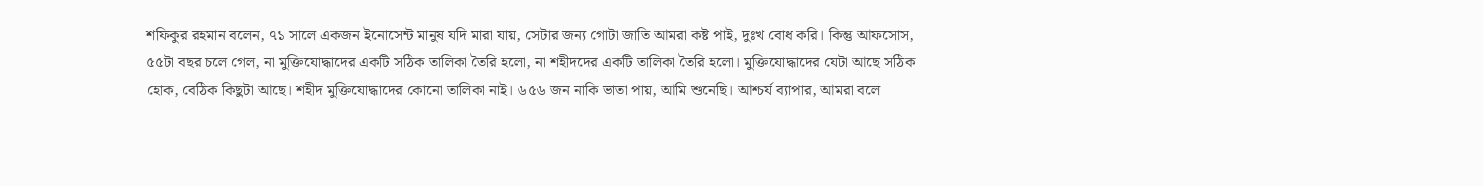শফিকুর রহমান বলেন, ৭১ সালে একজন ইনোসেন্ট মানুষ যদি মারা যায়, সেটার জন্য গোটা জাতি আমরা কষ্ট পাই, দুঃখ বোধ করি। কিন্তু আফসোস, ৫৫টা বছর চলে গেল, না মুক্তিযোদ্ধাদের একটি সঠিক তালিকা তৈরি হলো, না শহীদদের একটি তালিকা তৈরি হলো। মুক্তিযোদ্ধাদের যেটা আছে সঠিক হোক, বেঠিক কিছুটা আছে। শহীদ মুক্তিযোদ্ধাদের কোনো তালিকা নাই। ৬৫৬ জন নাকি ভাতা পায়, আমি শুনেছি। আশ্চর্য ব্যাপার, আমরা বলে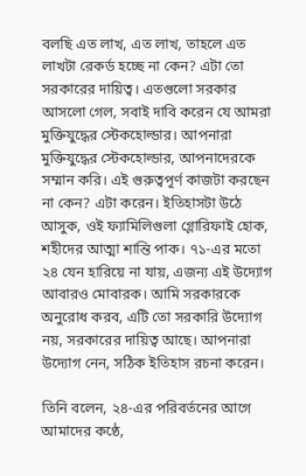বলছি এত লাখ, এত লাখ, তাহলে এত লাখটা রেকর্ড হচ্ছে না কেন? এটা তো সরকারের দায়িত্ব। এতগুলো সরকার আসলো গেল, সবাই দাবি করেন যে আমরা মুক্তিযুদ্ধের স্টেকহোল্ডার। আপনারা মুক্তিযুদ্ধের স্টেকহোল্ডার, আপনাদেরকে সম্মান করি। এই গুরুত্বপূর্ণ কাজটা করছেন না কেন? এটা করেন। ইতিহাসটা উঠে আসুক, ওই ফ্যামিলিগুলা গ্লোরিফাই হোক, শহীদের আত্মা শান্তি পাক। ৭১-এর মতো ২৪ যেন হারিয়ে না যায়, এজন্য এই উদ্যোগ আবারও মোবারক। আমি সরকারকে অনুরোধ করব, এটি তো সরকারি উদ্যোগ নয়, সরকারের দায়িত্ব আছে। আপনারা উদ্যোগ নেন, সঠিক ইতিহাস রচনা করেন।

তিনি বলেন, ২৪-এর পরিবর্তনের আগে আমাদের কণ্ঠে,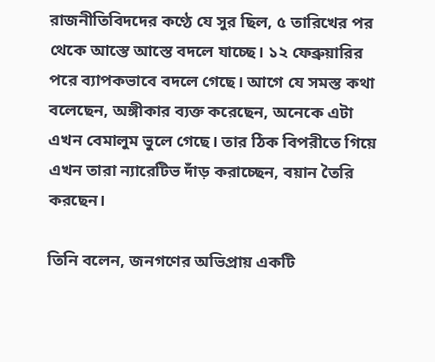রাজনীতিবিদদের কণ্ঠে যে সুর ছিল, ৫ তারিখের পর থেকে আস্তে আস্তে বদলে যাচ্ছে। ১২ ফেব্রুয়ারির পরে ব্যাপকভাবে বদলে গেছে। আগে যে সমস্ত কথা বলেছেন, অঙ্গীকার ব্যক্ত করেছেন, অনেকে এটা এখন বেমালুম ভুলে গেছে। তার ঠিক বিপরীতে গিয়ে এখন তারা ন্যারেটিভ দাঁড় করাচ্ছেন, বয়ান তৈরি করছেন।

তিনি বলেন, জনগণের অভিপ্রায় একটি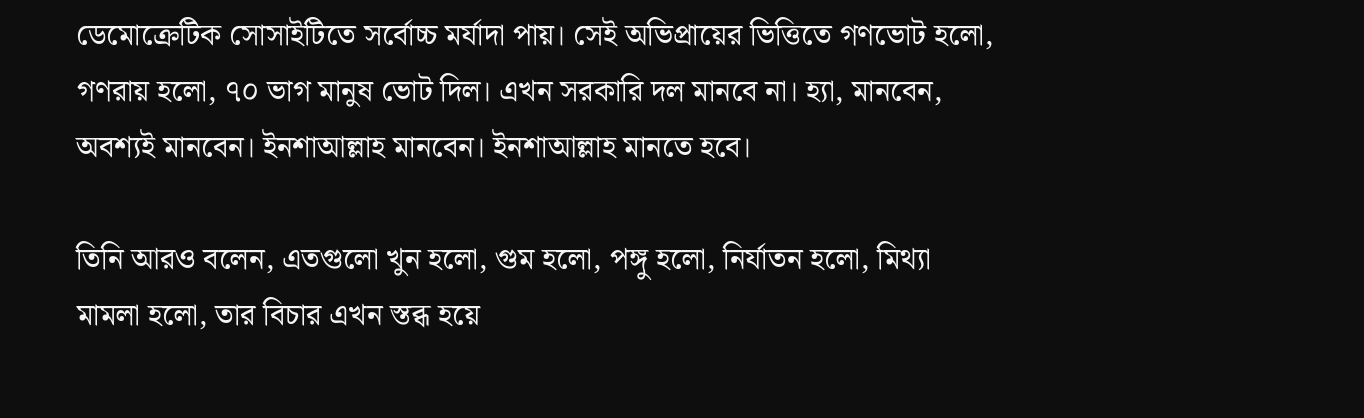ডেমোক্রেটিক সোসাইটিতে সর্বোচ্চ মর্যাদা পায়। সেই অভিপ্রায়ের ভিত্তিতে গণভোট হলো, গণরায় হলো, ৭০ ভাগ মানুষ ভোট দিল। এখন সরকারি দল মানবে না। হ্যা, মানবেন, অবশ্যই মানবেন। ইনশাআল্লাহ মানবেন। ইনশাআল্লাহ মানতে হবে।

তিনি আরও বলেন, এতগুলো খুন হলো, গুম হলো, পঙ্গু হলো, নির্যাতন হলো, মিথ্যা মামলা হলো, তার বিচার এখন স্তব্ধ হয়ে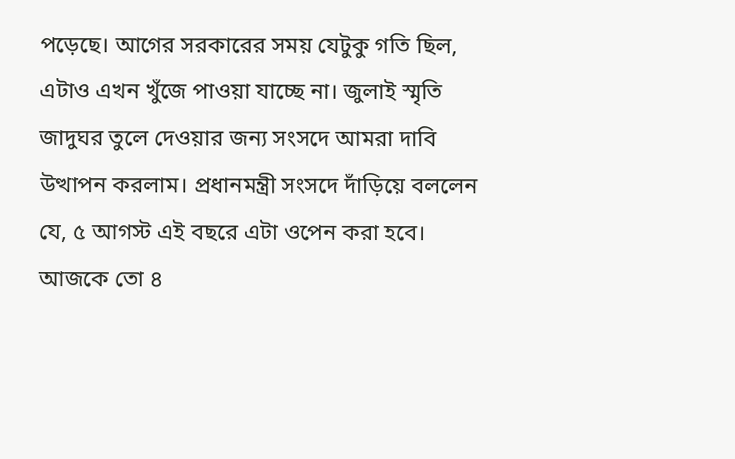পড়েছে। আগের সরকারের সময় যেটুকু গতি ছিল, এটাও এখন খুঁজে পাওয়া যাচ্ছে না। জুলাই স্মৃতি জাদুঘর তুলে দেওয়ার জন্য সংসদে আমরা দাবি উত্থাপন করলাম। প্রধানমন্ত্রী সংসদে দাঁড়িয়ে বললেন যে, ৫ আগস্ট এই বছরে এটা ওপেন করা হবে। আজকে তো ৪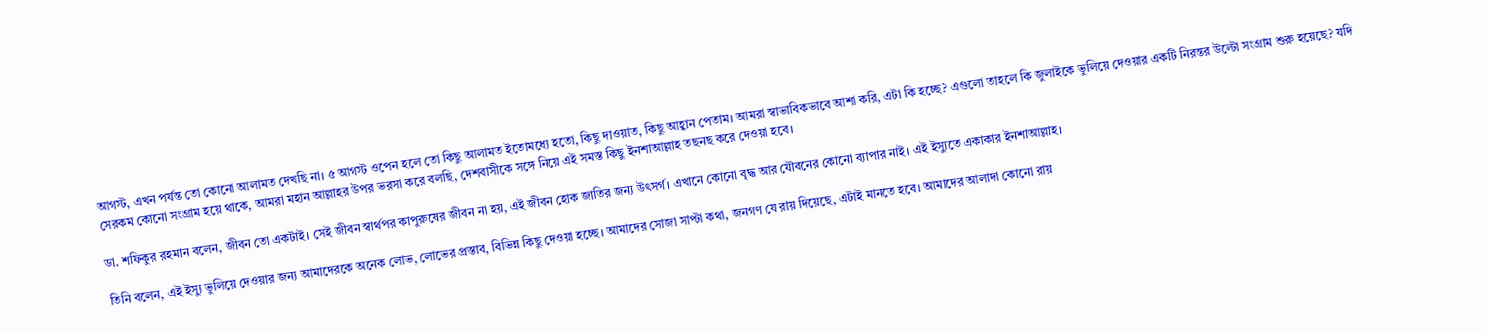আগস্ট, এখন পর্যন্ত তো কোনো আলামত দেখছি না। ৫ আগস্ট ওপেন হলে তো কিছু আলামত ইতোমধ্যে হতো, কিছু দাওয়াত, কিছু আহ্বান পেতাম। আমরা স্বাভাবিকভাবে আশা করি, এটা কি হচ্ছে? এগুলো তাহলে কি জুলাইকে ভুলিয়ে দেওয়ার একটি নিরন্তর উল্টো সংগ্রাম শুরু হয়েছে? যদি সেরকম কোনো সংগ্রাম হয়ে থাকে, আমরা মহান আল্লাহর উপর ভরসা করে বলছি, দেশবাসীকে সঙ্গে নিয়ে এই সমস্ত কিছু ইনশাআল্লাহ তছনছ করে দেওয়া হবে।

ডা. শফিকুর রহমান বলেন, জীবন তো একটাই। সেই জীবন স্বার্থপর কাপুরুষের জীবন না হয়, এই জীবন হোক জাতির জন্য উৎসর্গ। এখানে কোনো বৃদ্ধ আর যৌবনের কোনো ব্যাপার নাই। এই ইস্যুতে একাকার ইনশাআল্লাহ।

তিনি বলেন, এই ইস্যু ভুলিয়ে দেওয়ার জন্য আমাদেরকে অনেক লোভ, লোভের প্রস্তাব, বিভিন্ন কিছু দেওয়া হচ্ছে। আমাদের সোজা সাপ্টা কথা, জনগণ যে রায় দিয়েছে, এটাই মানতে হবে। আমাদের আলাদা কোনো রায়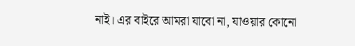নাই। এর বাইরে আমরা যাবো না, যাওয়ার কোনো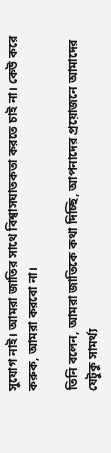সুযোগ নাই। আমরা জাতির সাথে বিশ্বাসঘাতকতা করতে চাই না। কেউ করে করুক, আমরা করবো না।

তিনি বলেন, আমরা জাতিকে কথা দিচ্ছি, আপনাদের প্রয়োজনে আমাদের যেটুকু সামর্থ্য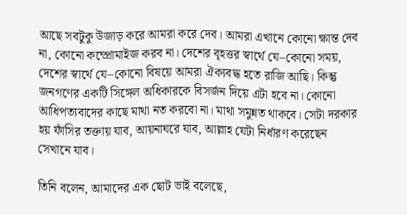আছে সবটুকু উজাড় করে আমরা করে দেব। আমরা এখানে কোনো ক্ষান্ত দেব না, কোনো কম্প্রোমাইজ করব না। দেশের বৃহত্তর স্বার্থে যে–কোনো সময়, দেশের স্বার্থে যে–কোনো বিষয়ে আমরা ঐক্যবদ্ধ হতে রাজি আছি। কিন্তু জনগণের একটি সিঙ্গেল অধিকারকে বিসর্জন দিয়ে এটা হবে না। কোনো আধিপত্যবাদের কাছে মাথা নত করবো না। মাথা সমুন্নত থাকবে। সেটা দরকার হয় ফাঁসির তক্তায় যাব, আয়নাঘরে যাব, আল্লাহ যেটা নির্ধারণ করেছেন সেখানে যাব।

তিনি বলেন, আমাদের এক ছোট ভাই বলেছে,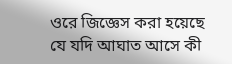ওরে জিজ্ঞেস করা হয়েছে যে যদি আঘাত আসে কী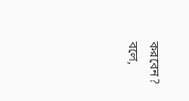করবেন? বলে,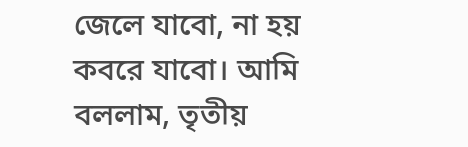জেলে যাবো, না হয় কবরে যাবো। আমি বললাম, তৃতীয়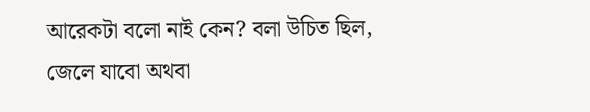আরেকটা বলো নাই কেন? বলা উচিত ছিল, জেলে যাবো অথবা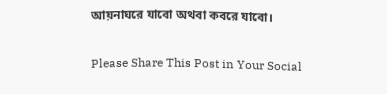আয়নাঘরে যাবো অথবা কবরে যাবো।

Please Share This Post in Your Social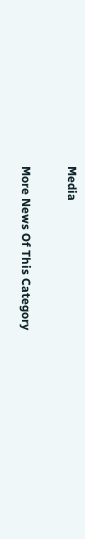Media

More News Of This Category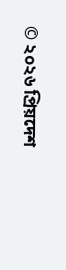© ২০২৬ প্রিয়দেশ